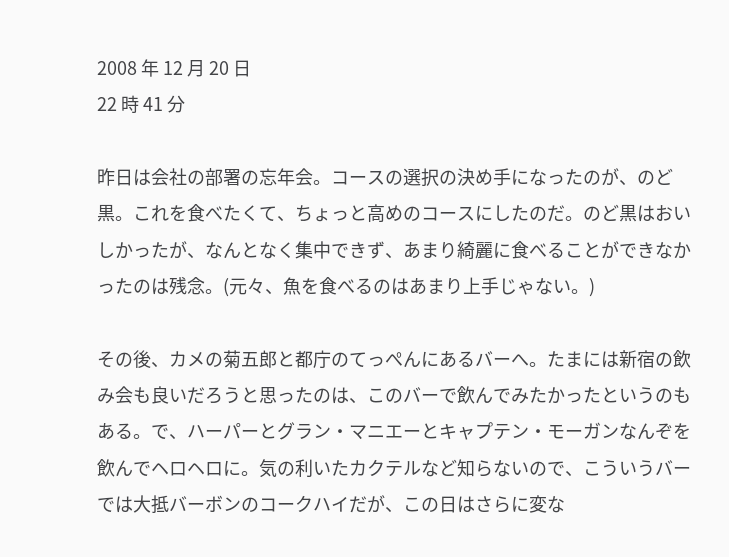2008 年 12 月 20 日
22 時 41 分

昨日は会社の部署の忘年会。コースの選択の決め手になったのが、のど黒。これを食べたくて、ちょっと高めのコースにしたのだ。のど黒はおいしかったが、なんとなく集中できず、あまり綺麗に食べることができなかったのは残念。(元々、魚を食べるのはあまり上手じゃない。)

その後、カメの菊五郎と都庁のてっぺんにあるバーへ。たまには新宿の飲み会も良いだろうと思ったのは、このバーで飲んでみたかったというのもある。で、ハーパーとグラン・マニエーとキャプテン・モーガンなんぞを飲んでヘロヘロに。気の利いたカクテルなど知らないので、こういうバーでは大抵バーボンのコークハイだが、この日はさらに変な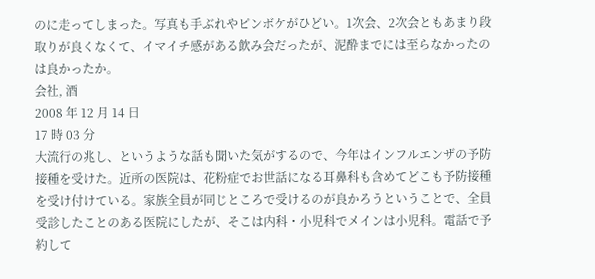のに走ってしまった。写真も手ぶれやピンボケがひどい。1次会、2次会ともあまり段取りが良くなくて、イマイチ感がある飲み会だったが、泥酔までには至らなかったのは良かったか。
会社, 酒
2008 年 12 月 14 日
17 時 03 分
大流行の兆し、というような話も聞いた気がするので、今年はインフルエンザの予防接種を受けた。近所の医院は、花粉症でお世話になる耳鼻科も含めてどこも予防接種を受け付けている。家族全員が同じところで受けるのが良かろうということで、全員受診したことのある医院にしたが、そこは内科・小児科でメインは小児科。電話で予約して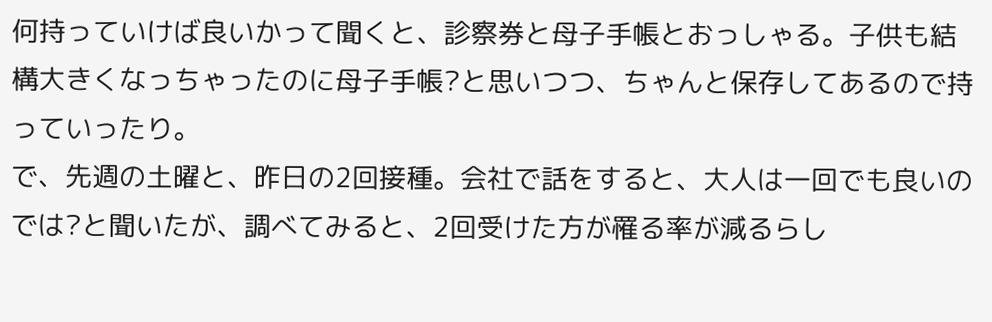何持っていけば良いかって聞くと、診察券と母子手帳とおっしゃる。子供も結構大きくなっちゃったのに母子手帳?と思いつつ、ちゃんと保存してあるので持っていったり。
で、先週の土曜と、昨日の2回接種。会社で話をすると、大人は一回でも良いのでは?と聞いたが、調べてみると、2回受けた方が罹る率が減るらし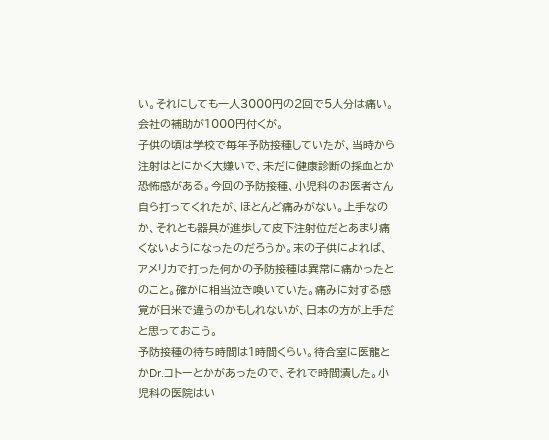い。それにしても一人3000円の2回で5人分は痛い。会社の補助が1000円付くが。
子供の頃は学校で毎年予防接種していたが、当時から注射はとにかく大嫌いで、未だに健康診断の採血とか恐怖感がある。今回の予防接種、小児科のお医者さん自ら打ってくれたが、ほとんど痛みがない。上手なのか、それとも器具が進歩して皮下注射位だとあまり痛くないようになったのだろうか。末の子供によれば、アメリカで打った何かの予防接種は異常に痛かったとのこと。確かに相当泣き喚いていた。痛みに対する感覚が日米で違うのかもしれないが、日本の方が上手だと思っておこう。
予防接種の待ち時間は1時間くらい。待合室に医龍とかDr.コトーとかがあったので、それで時間潰した。小児科の医院はい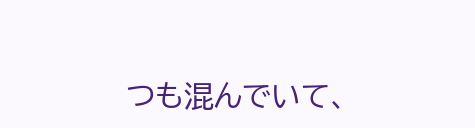つも混んでいて、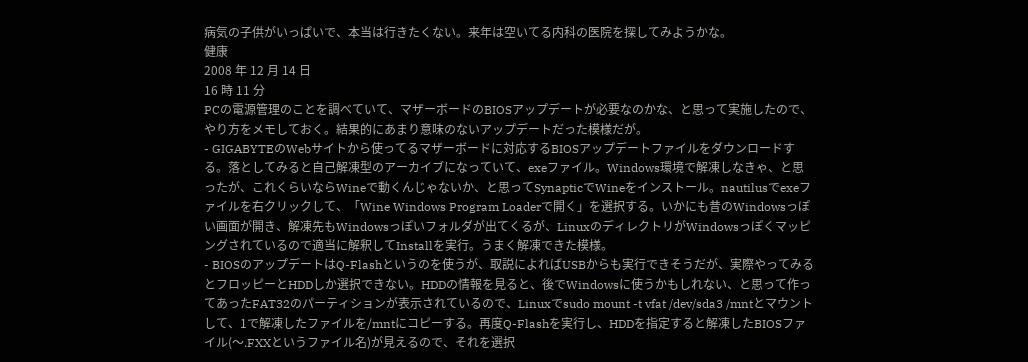病気の子供がいっぱいで、本当は行きたくない。来年は空いてる内科の医院を探してみようかな。
健康
2008 年 12 月 14 日
16 時 11 分
PCの電源管理のことを調べていて、マザーボードのBIOSアップデートが必要なのかな、と思って実施したので、やり方をメモしておく。結果的にあまり意味のないアップデートだった模様だが。
- GIGABYTEのWebサイトから使ってるマザーボードに対応するBIOSアップデートファイルをダウンロードする。落としてみると自己解凍型のアーカイブになっていて、exeファイル。Windows環境で解凍しなきゃ、と思ったが、これくらいならWineで動くんじゃないか、と思ってSynapticでWineをインストール。nautilusでexeファイルを右クリックして、「Wine Windows Program Loaderで開く」を選択する。いかにも昔のWindowsっぽい画面が開き、解凍先もWindowsっぽいフォルダが出てくるが、LinuxのディレクトリがWindowsっぽくマッピングされているので適当に解釈してInstallを実行。うまく解凍できた模様。
- BIOSのアップデートはQ-Flashというのを使うが、取説によればUSBからも実行できそうだが、実際やってみるとフロッピーとHDDしか選択できない。HDDの情報を見ると、後でWindowsに使うかもしれない、と思って作ってあったFAT32のパーティションが表示されているので、Linuxでsudo mount -t vfat /dev/sda3 /mntとマウントして、1で解凍したファイルを/mntにコピーする。再度Q-Flashを実行し、HDDを指定すると解凍したBIOSファイル(〜.FXXというファイル名)が見えるので、それを選択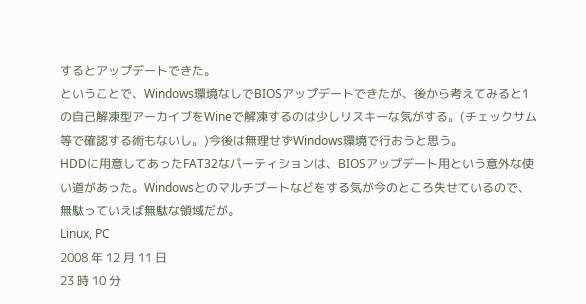するとアップデートできた。
ということで、Windows環境なしでBIOSアップデートできたが、後から考えてみると1の自己解凍型アーカイブをWineで解凍するのは少しリスキーな気がする。(チェックサム等で確認する術もないし。)今後は無理せずWindows環境で行おうと思う。
HDDに用意してあったFAT32なパーティションは、BIOSアップデート用という意外な使い道があった。Windowsとのマルチブートなどをする気が今のところ失せているので、無駄っていえば無駄な領域だが。
Linux, PC
2008 年 12 月 11 日
23 時 10 分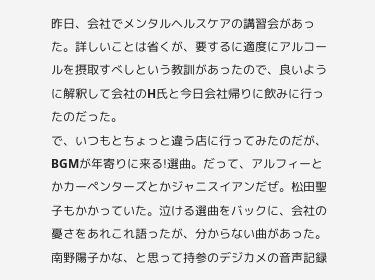昨日、会社でメンタルヘルスケアの講習会があった。詳しいことは省くが、要するに適度にアルコールを摂取すべしという教訓があったので、良いように解釈して会社のH氏と今日会社帰りに飲みに行ったのだった。
で、いつもとちょっと違う店に行ってみたのだが、BGMが年寄りに来る!選曲。だって、アルフィーとかカーペンターズとかジャニスイアンだぜ。松田聖子もかかっていた。泣ける選曲をバックに、会社の憂さをあれこれ語ったが、分からない曲があった。南野陽子かな、と思って持参のデジカメの音声記録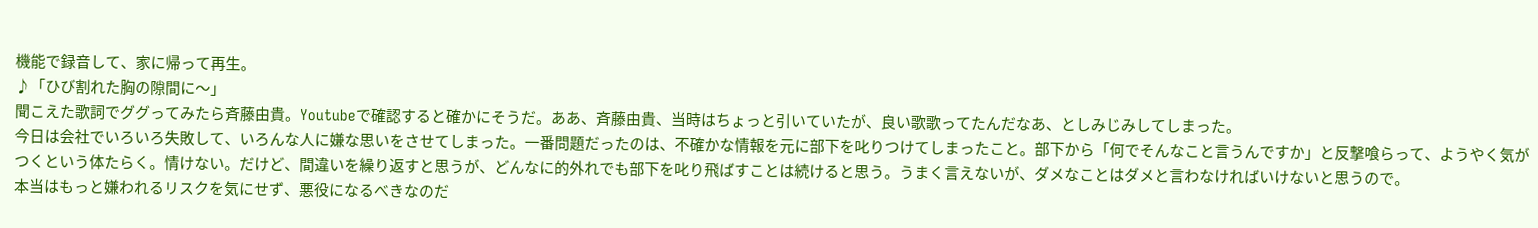機能で録音して、家に帰って再生。
♪「ひび割れた胸の隙間に〜」
聞こえた歌詞でググってみたら斉藤由貴。Youtubeで確認すると確かにそうだ。ああ、斉藤由貴、当時はちょっと引いていたが、良い歌歌ってたんだなあ、としみじみしてしまった。
今日は会社でいろいろ失敗して、いろんな人に嫌な思いをさせてしまった。一番問題だったのは、不確かな情報を元に部下を叱りつけてしまったこと。部下から「何でそんなこと言うんですか」と反撃喰らって、ようやく気がつくという体たらく。情けない。だけど、間違いを繰り返すと思うが、どんなに的外れでも部下を叱り飛ばすことは続けると思う。うまく言えないが、ダメなことはダメと言わなければいけないと思うので。
本当はもっと嫌われるリスクを気にせず、悪役になるべきなのだ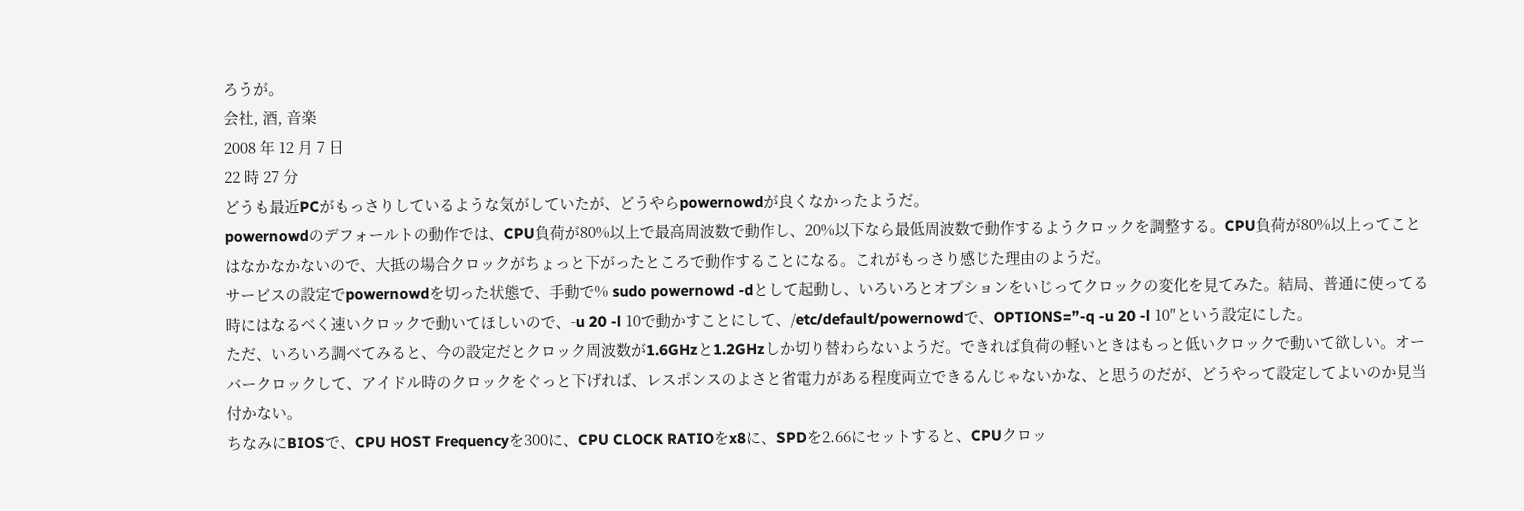ろうが。
会社, 酒, 音楽
2008 年 12 月 7 日
22 時 27 分
どうも最近PCがもっさりしているような気がしていたが、どうやらpowernowdが良くなかったようだ。
powernowdのデフォールトの動作では、CPU負荷が80%以上で最高周波数で動作し、20%以下なら最低周波数で動作するようクロックを調整する。CPU負荷が80%以上ってことはなかなかないので、大抵の場合クロックがちょっと下がったところで動作することになる。これがもっさり感じた理由のようだ。
サービスの設定でpowernowdを切った状態で、手動で% sudo powernowd -dとして起動し、いろいろとオプションをいじってクロックの変化を見てみた。結局、普通に使ってる時にはなるべく速いクロックで動いてほしいので、-u 20 -l 10で動かすことにして、/etc/default/powernowdで、OPTIONS=”-q -u 20 -l 10″という設定にした。
ただ、いろいろ調べてみると、今の設定だとクロック周波数が1.6GHzと1.2GHzしか切り替わらないようだ。できれば負荷の軽いときはもっと低いクロックで動いて欲しい。オーバークロックして、アイドル時のクロックをぐっと下げれば、レスポンスのよさと省電力がある程度両立できるんじゃないかな、と思うのだが、どうやって設定してよいのか見当付かない。
ちなみにBIOSで、CPU HOST Frequencyを300に、CPU CLOCK RATIOをx8に、SPDを2.66にセットすると、CPUクロッ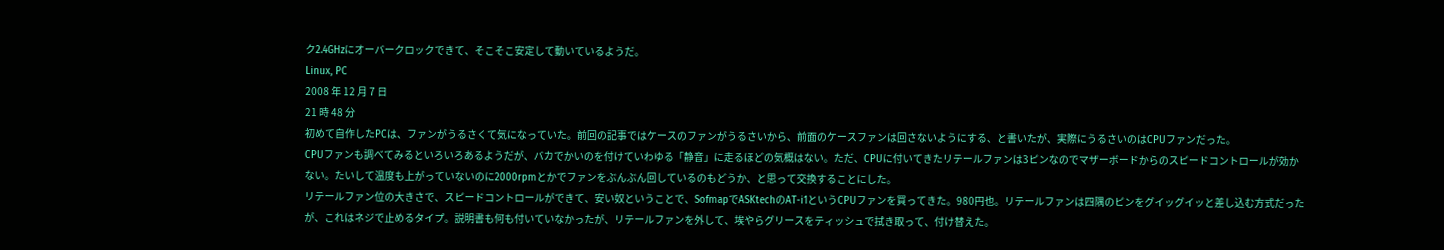ク2.4GHzにオーバークロックできて、そこそこ安定して動いているようだ。
Linux, PC
2008 年 12 月 7 日
21 時 48 分
初めて自作したPCは、ファンがうるさくて気になっていた。前回の記事ではケースのファンがうるさいから、前面のケースファンは回さないようにする、と書いたが、実際にうるさいのはCPUファンだった。
CPUファンも調べてみるといろいろあるようだが、バカでかいのを付けていわゆる「静音」に走るほどの気概はない。ただ、CPUに付いてきたリテールファンは3ピンなのでマザーボードからのスピードコントロールが効かない。たいして温度も上がっていないのに2000rpmとかでファンをぶんぶん回しているのもどうか、と思って交換することにした。
リテールファン位の大きさで、スピードコントロールができて、安い奴ということで、SofmapでASKtechのAT-i1というCPUファンを買ってきた。980円也。リテールファンは四隅のピンをグイッグイッと差し込む方式だったが、これはネジで止めるタイプ。説明書も何も付いていなかったが、リテールファンを外して、埃やらグリースをティッシュで拭き取って、付け替えた。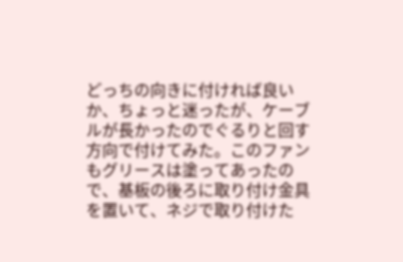どっちの向きに付ければ良いか、ちょっと迷ったが、ケーブルが長かったのでぐるりと回す方向で付けてみた。このファンもグリースは塗ってあったので、基板の後ろに取り付け金具を置いて、ネジで取り付けた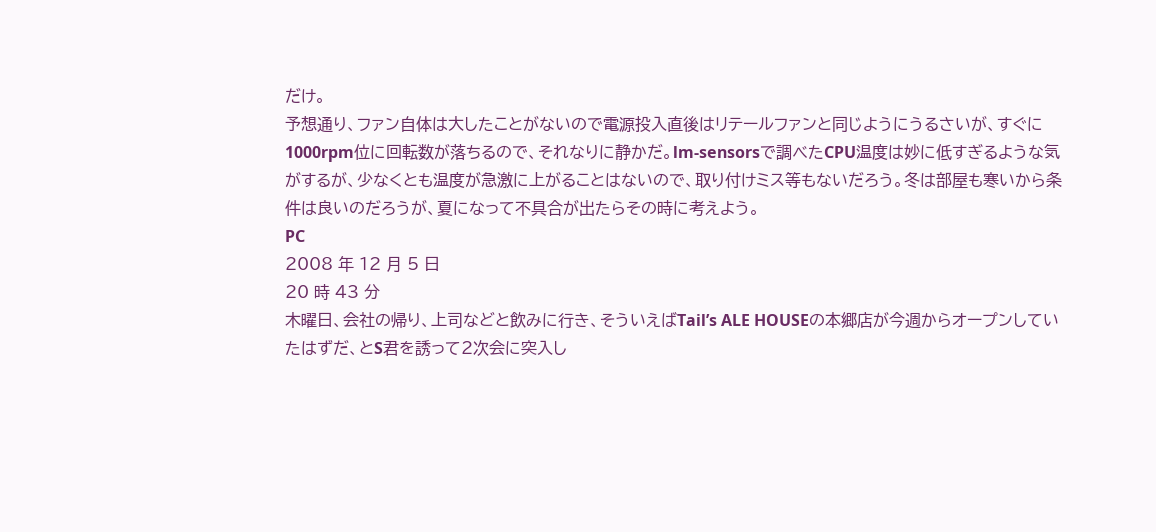だけ。
予想通り、ファン自体は大したことがないので電源投入直後はリテールファンと同じようにうるさいが、すぐに1000rpm位に回転数が落ちるので、それなりに静かだ。lm-sensorsで調べたCPU温度は妙に低すぎるような気がするが、少なくとも温度が急激に上がることはないので、取り付けミス等もないだろう。冬は部屋も寒いから条件は良いのだろうが、夏になって不具合が出たらその時に考えよう。
PC
2008 年 12 月 5 日
20 時 43 分
木曜日、会社の帰り、上司などと飲みに行き、そういえばTail’s ALE HOUSEの本郷店が今週からオープンしていたはずだ、とS君を誘って2次会に突入し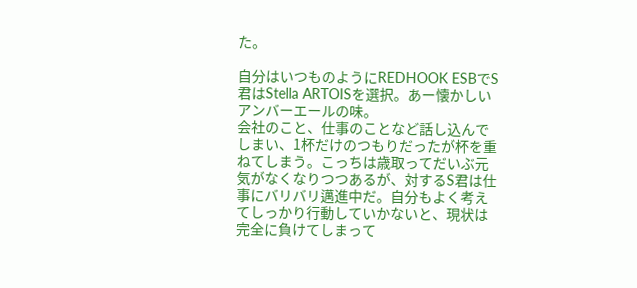た。

自分はいつものようにREDHOOK ESBでS君はStella ARTOISを選択。あー懐かしいアンバーエールの味。
会社のこと、仕事のことなど話し込んでしまい、1杯だけのつもりだったが杯を重ねてしまう。こっちは歳取ってだいぶ元気がなくなりつつあるが、対するS君は仕事にバリバリ邁進中だ。自分もよく考えてしっかり行動していかないと、現状は完全に負けてしまって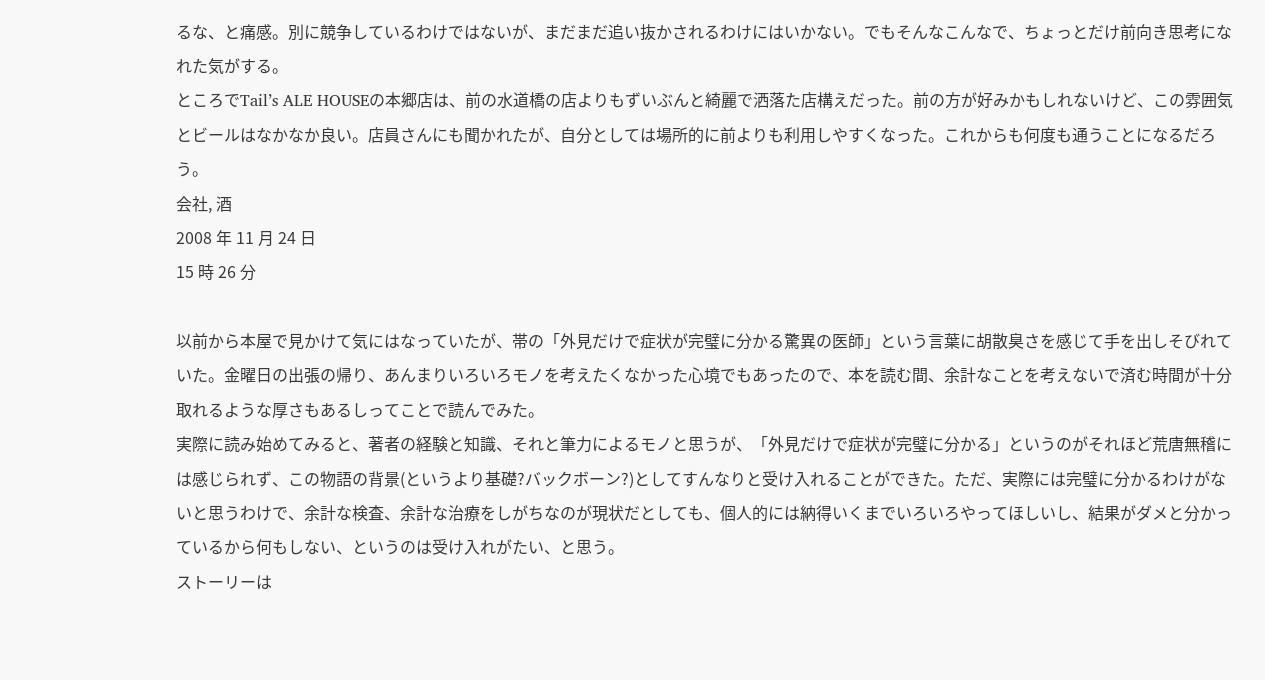るな、と痛感。別に競争しているわけではないが、まだまだ追い抜かされるわけにはいかない。でもそんなこんなで、ちょっとだけ前向き思考になれた気がする。
ところでTail’s ALE HOUSEの本郷店は、前の水道橋の店よりもずいぶんと綺麗で洒落た店構えだった。前の方が好みかもしれないけど、この雰囲気とビールはなかなか良い。店員さんにも聞かれたが、自分としては場所的に前よりも利用しやすくなった。これからも何度も通うことになるだろう。
会社, 酒
2008 年 11 月 24 日
15 時 26 分

以前から本屋で見かけて気にはなっていたが、帯の「外見だけで症状が完璧に分かる驚異の医師」という言葉に胡散臭さを感じて手を出しそびれていた。金曜日の出張の帰り、あんまりいろいろモノを考えたくなかった心境でもあったので、本を読む間、余計なことを考えないで済む時間が十分取れるような厚さもあるしってことで読んでみた。
実際に読み始めてみると、著者の経験と知識、それと筆力によるモノと思うが、「外見だけで症状が完璧に分かる」というのがそれほど荒唐無稽には感じられず、この物語の背景(というより基礎?バックボーン?)としてすんなりと受け入れることができた。ただ、実際には完璧に分かるわけがないと思うわけで、余計な検査、余計な治療をしがちなのが現状だとしても、個人的には納得いくまでいろいろやってほしいし、結果がダメと分かっているから何もしない、というのは受け入れがたい、と思う。
ストーリーは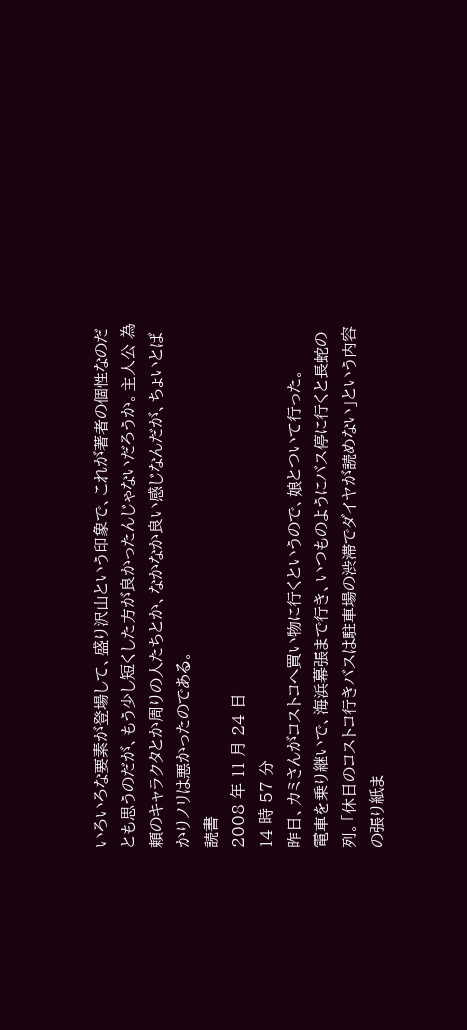いろいろな要素が登場して、盛り沢山という印象で、これが著者の個性なのだとも思うのだが、もう少し短くした方が良かったんじゃないだろうか。主人公 為頼のキャラクタとか周りの人たちとか、なかなか良い感じなんだが、ちょいとばかりノリは悪かったのである。
読書
2008 年 11 月 24 日
14 時 57 分
昨日、カミさんがコストコへ買い物に行くというので、娘とついて行った。
電車を乗り継いで、海浜幕張まで行き、いつものようにバス停に行くと長蛇の列。「休日のコストコ行きバスは駐車場の渋滞でダイヤが読めない」という内容の張り紙ま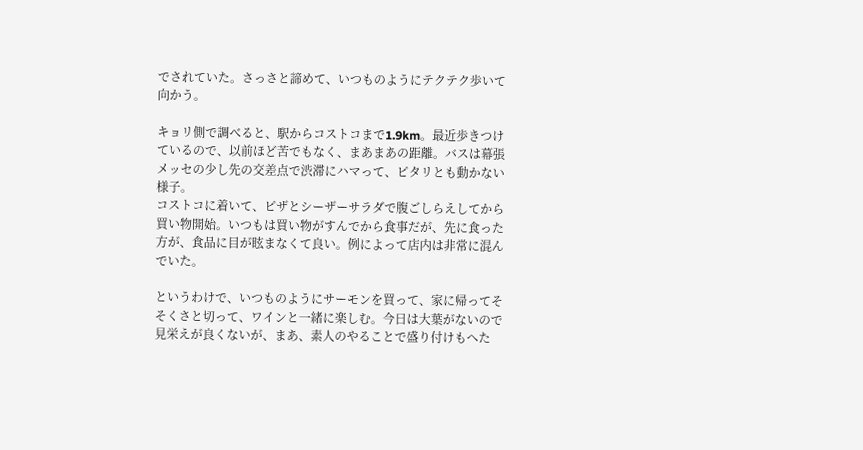でされていた。さっさと諦めて、いつものようにテクテク歩いて向かう。

キョリ側で調べると、駅からコストコまで1.9km。最近歩きつけているので、以前ほど苦でもなく、まあまあの距離。バスは幕張メッセの少し先の交差点で渋滞にハマって、ピタリとも動かない様子。
コストコに着いて、ピザとシーザーサラダで腹ごしらえしてから買い物開始。いつもは買い物がすんでから食事だが、先に食った方が、食品に目が眩まなくて良い。例によって店内は非常に混んでいた。

というわけで、いつものようにサーモンを買って、家に帰ってそそくさと切って、ワインと一緒に楽しむ。今日は大葉がないので見栄えが良くないが、まあ、素人のやることで盛り付けもへた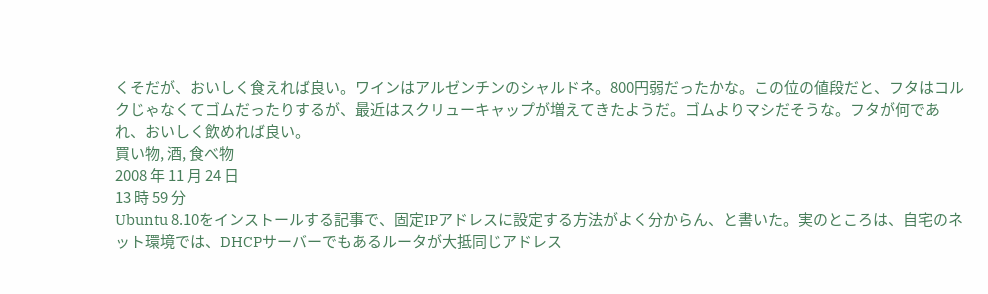くそだが、おいしく食えれば良い。ワインはアルゼンチンのシャルドネ。800円弱だったかな。この位の値段だと、フタはコルクじゃなくてゴムだったりするが、最近はスクリューキャップが増えてきたようだ。ゴムよりマシだそうな。フタが何であれ、おいしく飲めれば良い。
買い物, 酒, 食べ物
2008 年 11 月 24 日
13 時 59 分
Ubuntu 8.10をインストールする記事で、固定IPアドレスに設定する方法がよく分からん、と書いた。実のところは、自宅のネット環境では、DHCPサーバーでもあるルータが大抵同じアドレス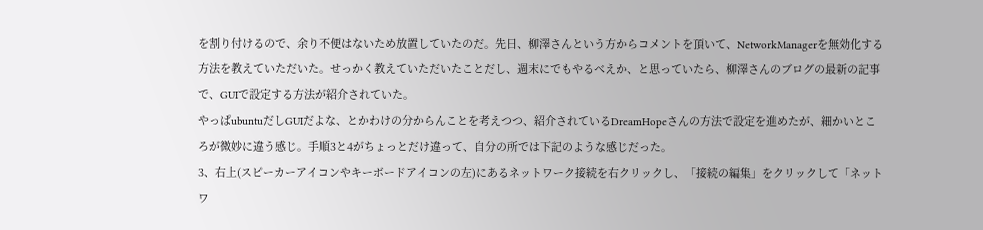を割り付けるので、余り不便はないため放置していたのだ。先日、柳澤さんという方からコメントを頂いて、NetworkManagerを無効化する方法を教えていただいた。せっかく教えていただいたことだし、週末にでもやるべえか、と思っていたら、柳澤さんのブログの最新の記事で、GUIで設定する方法が紹介されていた。
やっぱubuntuだしGUIだよな、とかわけの分からんことを考えつつ、紹介されているDreamHopeさんの方法で設定を進めたが、細かいところが微妙に違う感じ。手順3と4がちょっとだけ違って、自分の所では下記のような感じだった。
3、右上(スピーカーアイコンやキーボードアイコンの左)にあるネットワーク接続を右クリックし、「接続の編集」をクリックして「ネットワ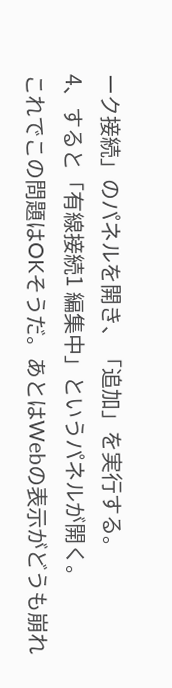ーク接続」のパネルを開き、「追加」を実行する。
4、すると「有線接続1 編集中」というパネルが開く。
これでこの問題はOKそうだ。あとはWebの表示がどうも崩れ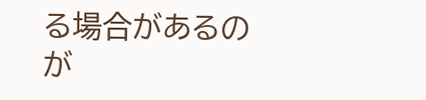る場合があるのが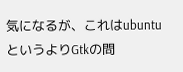気になるが、これはubuntuというよりGtkの問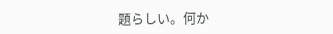題らしい。何か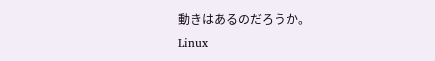動きはあるのだろうか。
Linux